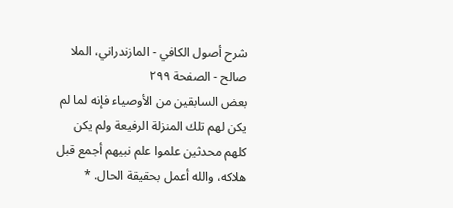شرح أصول الكافي - المازندراني، الملا صالح - الصفحة ٢٩٩
بعض السابقين من الأوصياء فإنه لما لم يكن لهم تلك المنزلة الرفيعة ولم يكن كلهم محدثين علموا علم نبيهم أجمع قبل هلاكه، والله أعمل بحقيقة الحال. *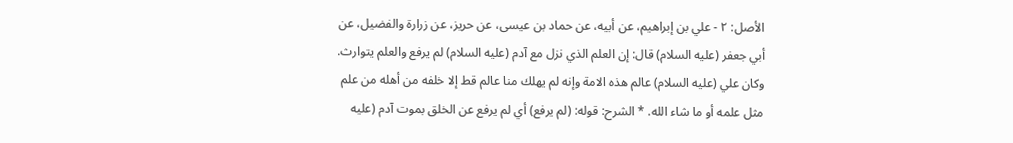الأصل: ٢ - علي بن إبراهيم، عن أبيه، عن حماد بن عيسى، عن حريز، عن زرارة والفضيل، عن أبي جعفر (عليه السلام) قال: إن العلم الذي نزل مع آدم (عليه السلام) لم يرفع والعلم يتوارث. وكان علي (عليه السلام) عالم هذه الامة وإنه لم يهلك منا عالم قط إلا خلفه من أهله من علم مثل علمه أو ما شاء الله. * الشرح: قوله: (لم يرفع) أي لم يرفع عن الخلق بموت آدم (عليه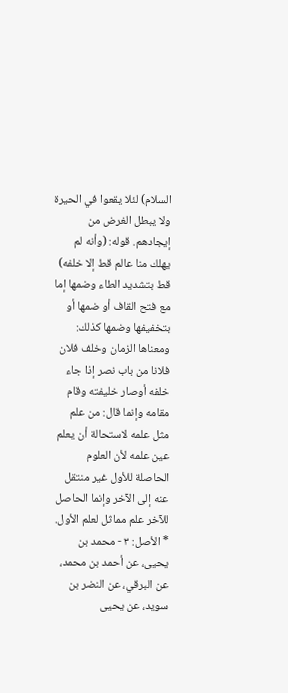السلام) لئلا يقعوا في الحيرة ولا يبطل الغرض من إيجادهم. قوله: (وأنه لم يهلك منا عالم قط إلا خلفه) قط بتشديد الطاء وضمها إما مع فتح القاف أو ضمها أو بتخفيفها وضمها كذلك: ومعناها الزمان وخلف فلان فلانا من باب نصر إذا جاء خلفه أوصار خليفته وقام مقامه وإنما قال: من علم مثل علمه لاستحالة أن يعلم عين علمه لأن العلوم الحاصلة للأول غير منتقل عنه إلى الآخر وإنما الحاصل للآخر علم مماثل لعلم الأول. * الأصل: ٣ - محمد بن يحيى، عن أحمد بن محمد، عن البرقي، عن النضر بن سويد، عن يحيى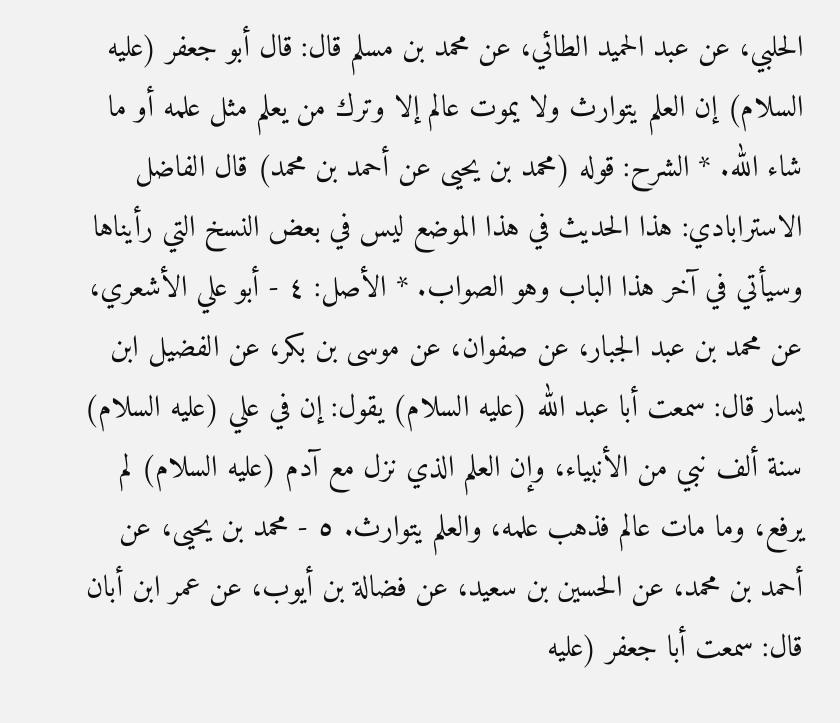الحلبي، عن عبد الحميد الطائي، عن محمد بن مسلم قال: قال أبو جعفر (عليه السلام) إن العلم يتوارث ولا يموت عالم إلا وترك من يعلم مثل علمه أو ما شاء الله. * الشرح: قوله (محمد بن يحيى عن أحمد بن محمد) قال الفاضل الاسترابادي: هذا الحديث في هذا الموضع ليس في بعض النسخ التي رأيناها وسيأتي في آخر هذا الباب وهو الصواب. * الأصل: ٤ - أبو علي الأشعري، عن محمد بن عبد الجبار، عن صفوان، عن موسى بن بكر، عن الفضيل ابن يسار قال: سمعت أبا عبد الله (عليه السلام) يقول: إن في علي (عليه السلام) سنة ألف نبي من الأنبياء، وإن العلم الذي نزل مع آدم (عليه السلام) لم يرفع، وما مات عالم فذهب علمه، والعلم يتوارث. ٥ - محمد بن يحيى، عن أحمد بن محمد، عن الحسين بن سعيد، عن فضالة بن أيوب، عن عمر ابن أبان قال: سمعت أبا جعفر (عليه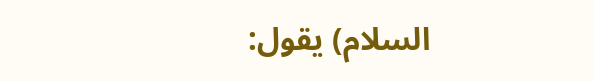السلام) يقول: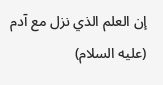إن العلم الذي نزل مع آدم (عليه السلام)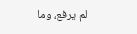لم يرفع، وما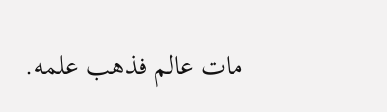مات عالم فذهب علمه.